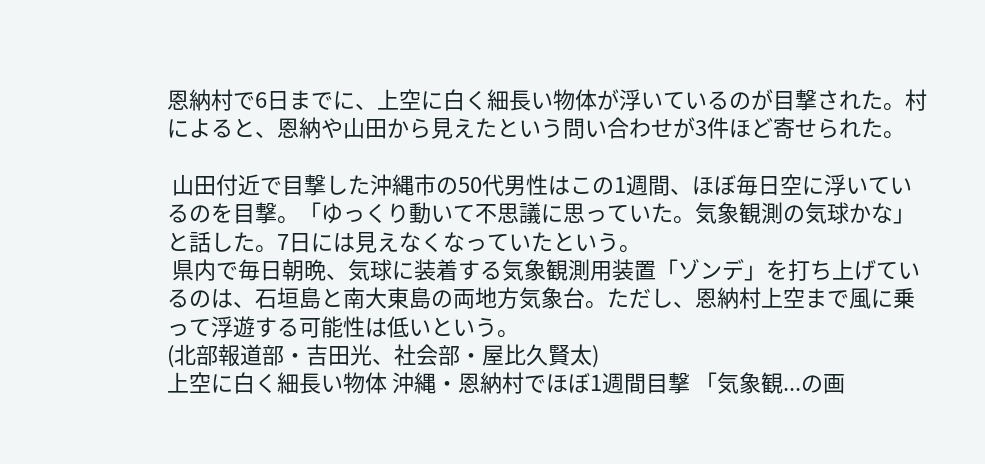恩納村で6日までに、上空に白く細長い物体が浮いているのが目撃された。村によると、恩納や山田から見えたという問い合わせが3件ほど寄せられた。

 山田付近で目撃した沖縄市の50代男性はこの1週間、ほぼ毎日空に浮いているのを目撃。「ゆっくり動いて不思議に思っていた。気象観測の気球かな」と話した。7日には見えなくなっていたという。
 県内で毎日朝晩、気球に装着する気象観測用装置「ゾンデ」を打ち上げているのは、石垣島と南大東島の両地方気象台。ただし、恩納村上空まで風に乗って浮遊する可能性は低いという。
(北部報道部・吉田光、社会部・屋比久賢太)
上空に白く細長い物体 沖縄・恩納村でほぼ1週間目撃 「気象観...の画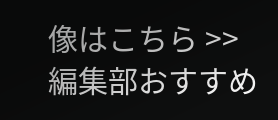像はこちら >>
編集部おすすめ